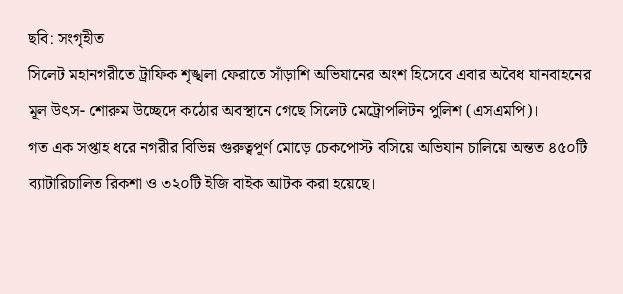ছবি: সংগৃহীত
সিলেট মহানগরীতে ট্রাফিক শৃঙ্খলা ফেরাতে সাঁড়াশি অভিযানের অংশ হিসেবে এবার অবৈধ যানবাহনের মূল উৎস- শোরুম উচ্ছেদে কঠোর অবস্থানে গেছে সিলেট মেট্রোপলিটন পুলিশ (এসএমপি)।
গত এক সপ্তাহ ধরে নগরীর বিভিন্ন গুরুত্বপূর্ণ মোড়ে চেকপোস্ট বসিয়ে অভিযান চালিয়ে অন্তত ৪৫০টি ব্যাটারিচালিত রিকশা ও ৩২০টি ইজি বাইক আটক করা হয়েছে।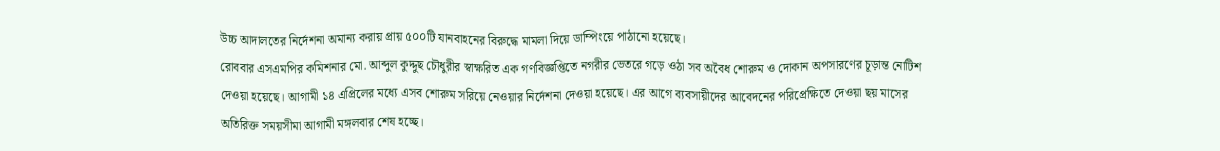উচ্চ আদালতের নির্দেশনা অমান্য করায় প্রায় ৫০০টি যানবাহনের বিরুদ্ধে মামলা দিয়ে ডাম্পিংয়ে পাঠানো হয়েছে।
রোববার এসএমপির কমিশনার মো. আব্দুল কুদ্দুছ চৌধুরীর স্বাক্ষরিত এক গণবিজ্ঞপ্তিতে নগরীর ভেতরে গড়ে ওঠা সব অবৈধ শোরুম ও দোকান অপসারণের চূড়ান্ত নোটিশ দেওয়া হয়েছে। আগামী ১৪ এপ্রিলের মধ্যে এসব শোরুম সরিয়ে নেওয়ার নির্দেশনা দেওয়া হয়েছে। এর আগে ব্যবসায়ীদের আবেদনের পরিপ্রেক্ষিতে দেওয়া ছয় মাসের অতিরিক্ত সময়সীমা আগামী মঙ্গলবার শেষ হচ্ছে।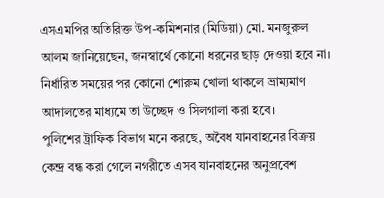এসএমপির অতিরিক্ত উপ-কমিশনার (মিডিয়া) মো. মনজুরুল আলম জানিয়েছেন, জনস্বার্থে কোনো ধরনের ছাড় দেওয়া হবে না। নির্ধারিত সময়ের পর কোনো শোরুম খোলা থাকলে ভ্রাম্যমাণ আদালতের মাধ্যমে তা উচ্ছেদ ও সিলগালা করা হবে।
পুলিশের ট্রাফিক বিভাগ মনে করছে, অবৈধ যানবাহনের বিক্রয় কেন্দ্র বন্ধ করা গেলে নগরীতে এসব যানবাহনের অনুপ্রবেশ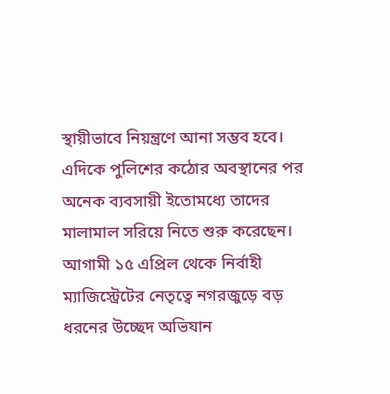স্থায়ীভাবে নিয়ন্ত্রণে আনা সম্ভব হবে।
এদিকে পুলিশের কঠোর অবস্থানের পর অনেক ব্যবসায়ী ইতোমধ্যে তাদের মালামাল সরিয়ে নিতে শুরু করেছেন। আগামী ১৫ এপ্রিল থেকে নির্বাহী ম্যাজিস্ট্রেটের নেতৃত্বে নগরজুড়ে বড় ধরনের উচ্ছেদ অভিযান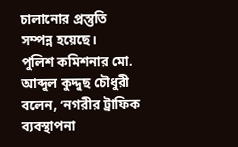চালানোর প্রস্তুতি সম্পন্ন হয়েছে।
পুলিশ কমিশনার মো. আব্দুল কুদ্দুছ চৌধুরী বলেন, ‘নগরীর ট্রাফিক ব্যবস্থাপনা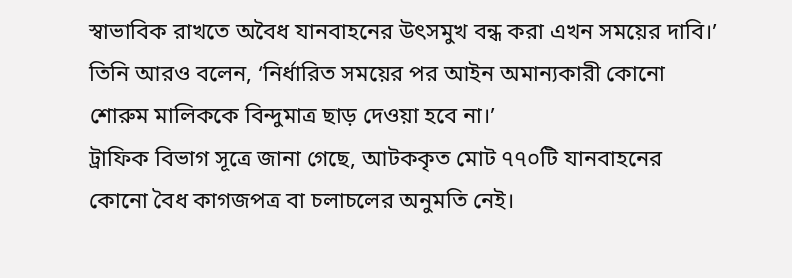স্বাভাবিক রাখতে অবৈধ যানবাহনের উৎসমুখ বন্ধ করা এখন সময়ের দাবি।’ তিনি আরও বলেন, ‘নির্ধারিত সময়ের পর আইন অমান্যকারী কোনো শোরুম মালিককে বিন্দুমাত্র ছাড় দেওয়া হবে না।’
ট্রাফিক বিভাগ সূত্রে জানা গেছে, আটককৃত মোট ৭৭০টি যানবাহনের কোনো বৈধ কাগজপত্র বা চলাচলের অনুমতি নেই।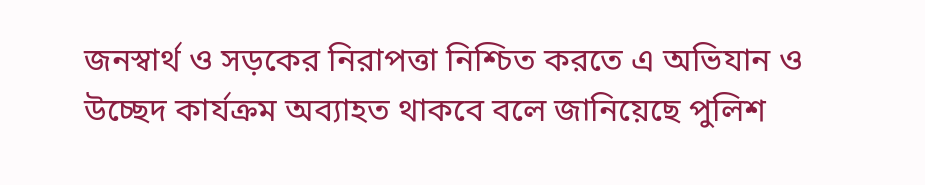জনস্বার্থ ও সড়কের নিরাপত্তা নিশ্চিত করতে এ অভিযান ও উচ্ছেদ কার্যক্রম অব্যাহত থাকবে বলে জানিয়েছে পুলিশ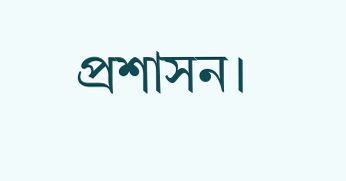প্রশাসন।